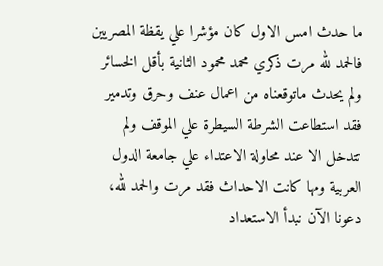ما حدث امس الاول كان مؤشرا علي يقظة المصريين فالحمد لله مرت ذكري محمد محمود الثانية بأقل الخسائر ولم يحدث ماتوقعناه من اعمال عنف وحرق وتدمير فقد استطاعت الشرطة السيطرة علي الموقف ولم تتدخل الا عند محاولة الاعتداء علي جامعة الدول العربية ومها كانت الاحداث فقد مرت والحمد لله، دعونا الآن نبدأ الاستعداد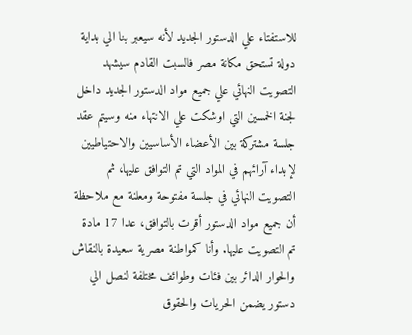للاستفتاء علي الدستور الجديد لأنه سيعبر بنا الي بداية دولة تستحق مكانة مصر فالسبت القادم سيشهد التصويت النهائي علي جميع مواد الدستور الجديد داخل لجنة الخمسين التي اوشكت علي الانتهاء منه وسيتم عقد جلسة مشتركة بين الأعضاء الأساسيين والاحتياطيين لإبداء آرائهم في المواد التي تم التوافق عليها، ثم التصويت النهائي في جلسة مفتوحة ومعلنة مع ملاحظة أن جميع مواد الدستور أقرت بالتوافق، عدا 17 مادة تم التصويت عليها. وأنا كمواطنة مصرية سعيدة بالنقاش والحوار الدائر بين فئات وطوائف مختلفة لنصل الي دستور يضمن الحريات والحقوق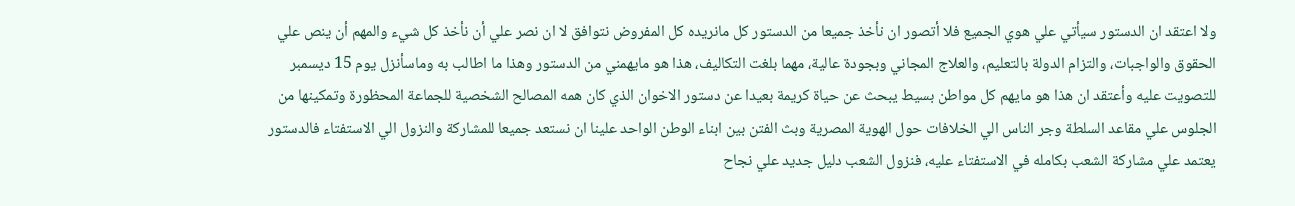ولا اعتقد ان الدستور سيأتي علي هوي الجميع فلا أتصور ان نأخذ جميعا من الدستور كل مانريده كل المفروض نتوافق لا ان نصر علي أن نأخذ كل شيء والمهم أن ينص علي الحقوق والواجبات، والتزام الدولة بالتعليم، والعلاج المجاني وبجودة عالية، مهما بلغت التكاليف، هذا هو مايهمني من الدستور وهذا ما اطالب به وماسأنزل يوم 15 ديسمبر للتصويت عليه وأعتقد ان هذا هو مايهم كل مواطن بسيط يبحث عن حياة كريمة بعيدا عن دستور الاخوان الذي كان همه المصالح الشخصية للجماعة المحظورة وتمكينها من الجلوس علي مقاعد السلطة وجر الناس الي الخلافات حول الهوية المصرية وبث الفتن بين ابناء الوطن الواحد علينا ان نستعد جميعا للمشاركة والنزول الي الاستفتاء فالدستور يعتمد علي مشاركة الشعب بكامله في الاستفتاء عليه، فنزول الشعب دليل جديد علي نجاح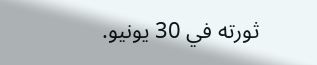ثورته في 30 يونيو.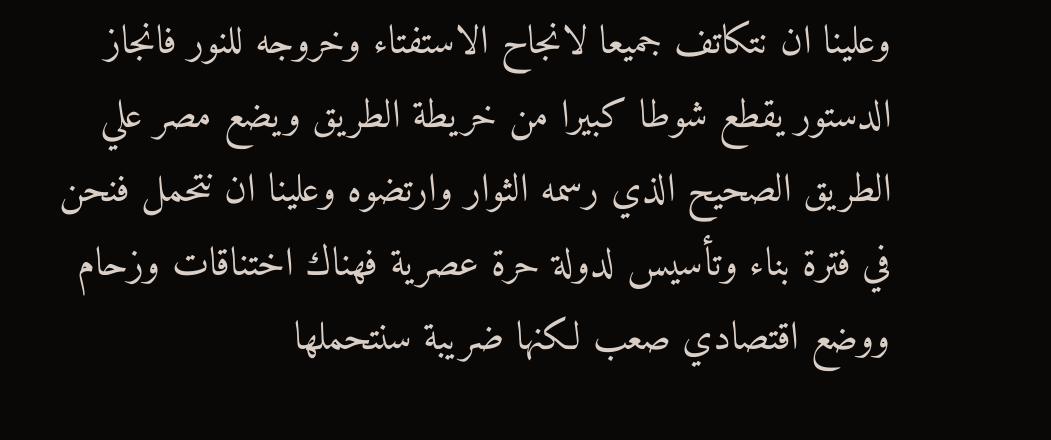وعلينا ان نتكاتف جميعا لانجاح الاستفتاء وخروجه للنور فانجاز الدستور يقطع شوطا كبيرا من خريطة الطريق ويضع مصر علي الطريق الصحيح الذي رسمه الثوار وارتضوه وعلينا ان نتحمل فنحن في فترة بناء وتأسيس لدولة حرة عصرية فهناك اختناقات وزحام ووضع اقتصادي صعب لكنها ضريبة سنتحملها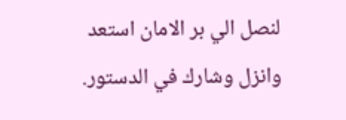لنصل الي بر الامان استعد وانزل وشارك في الدستور.